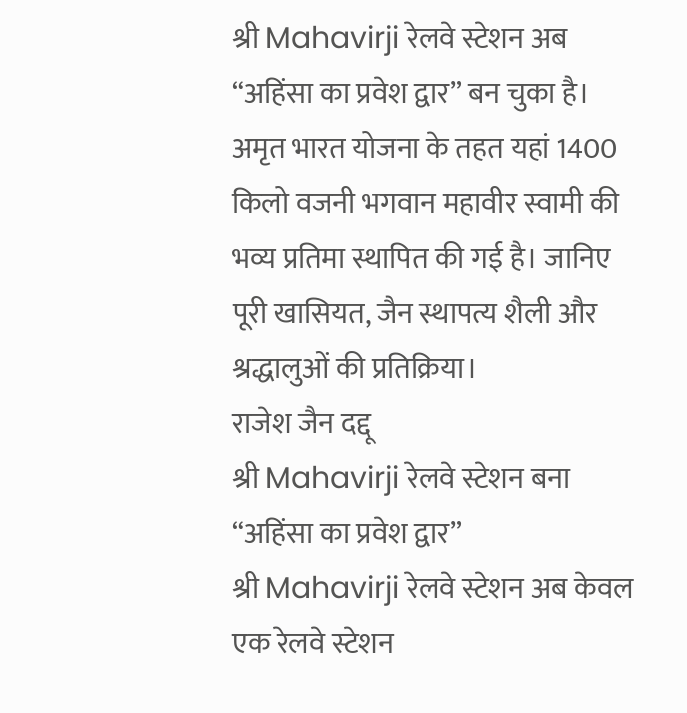श्री Mahavirji रेलवे स्टेशन अब “अहिंसा का प्रवेश द्वार” बन चुका है। अमृत भारत योजना के तहत यहां 1400 किलो वजनी भगवान महावीर स्वामी की भव्य प्रतिमा स्थापित की गई है। जानिए पूरी खासियत, जैन स्थापत्य शैली और श्रद्धालुओं की प्रतिक्रिया।
राजेश जैन दद्दू
श्री Mahavirji रेलवे स्टेशन बना “अहिंसा का प्रवेश द्वार”
श्री Mahavirji रेलवे स्टेशन अब केवल एक रेलवे स्टेशन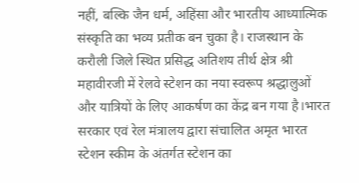नहीं, बल्कि जैन धर्म, अहिंसा और भारतीय आध्यात्मिक संस्कृति का भव्य प्रतीक बन चुका है। राजस्थान के करौली जिले स्थित प्रसिद्ध अतिशय तीर्थ क्षेत्र श्री महावीरजी में रेलवे स्टेशन का नया स्वरूप श्रद्धालुओं और यात्रियों के लिए आकर्षण का केंद्र बन गया है।भारत सरकार एवं रेल मंत्रालय द्वारा संचालित अमृत भारत स्टेशन स्कीम के अंतर्गत स्टेशन का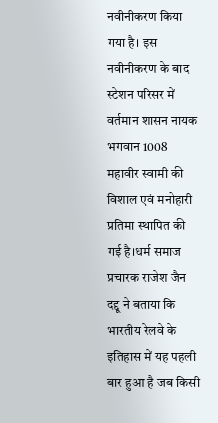नवीनीकरण किया गया है। इस नवीनीकरण के बाद स्टेशन परिसर में वर्तमान शासन नायक भगवान 1008 महावीर स्वामी की विशाल एवं मनोहारी प्रतिमा स्थापित की गई है।धर्म समाज प्रचारक राजेश जैन दद्दू ने बताया कि भारतीय रेलवे के इतिहास में यह पहली बार हुआ है जब किसी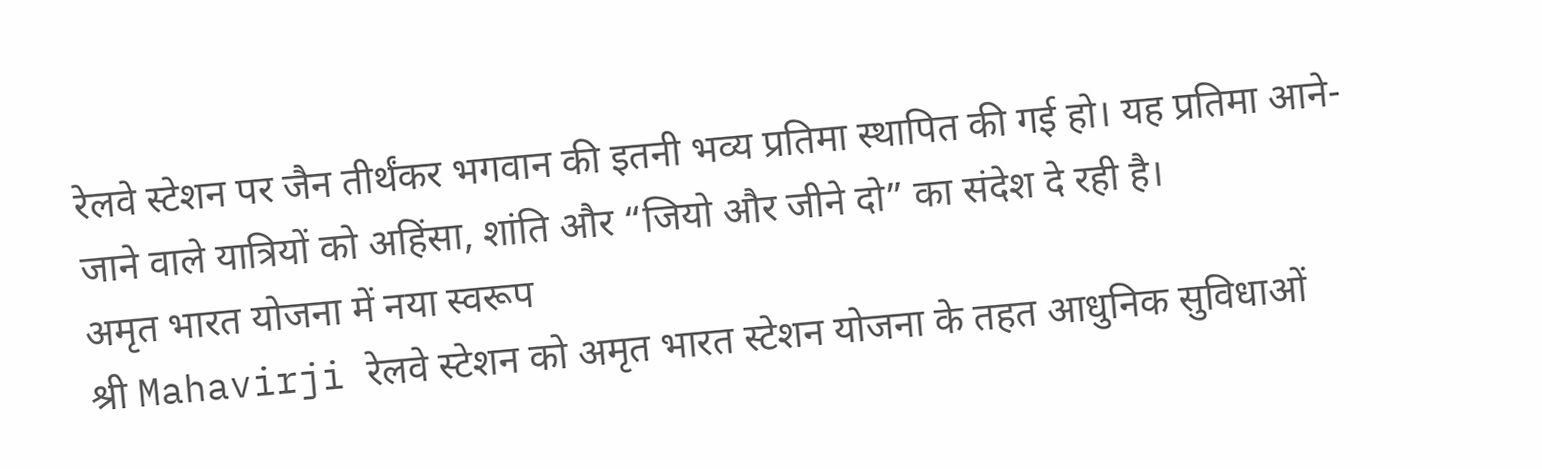रेलवे स्टेशन पर जैन तीर्थंकर भगवान की इतनी भव्य प्रतिमा स्थापित की गई हो। यह प्रतिमा आने-जाने वाले यात्रियों को अहिंसा, शांति और “जियो और जीने दो” का संदेश दे रही है।
अमृत भारत योजना में नया स्वरूप
श्री Mahavirji रेलवे स्टेशन को अमृत भारत स्टेशन योजना के तहत आधुनिक सुविधाओं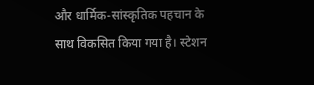और धार्मिक-सांस्कृतिक पहचान के साथ विकसित किया गया है। स्टेशन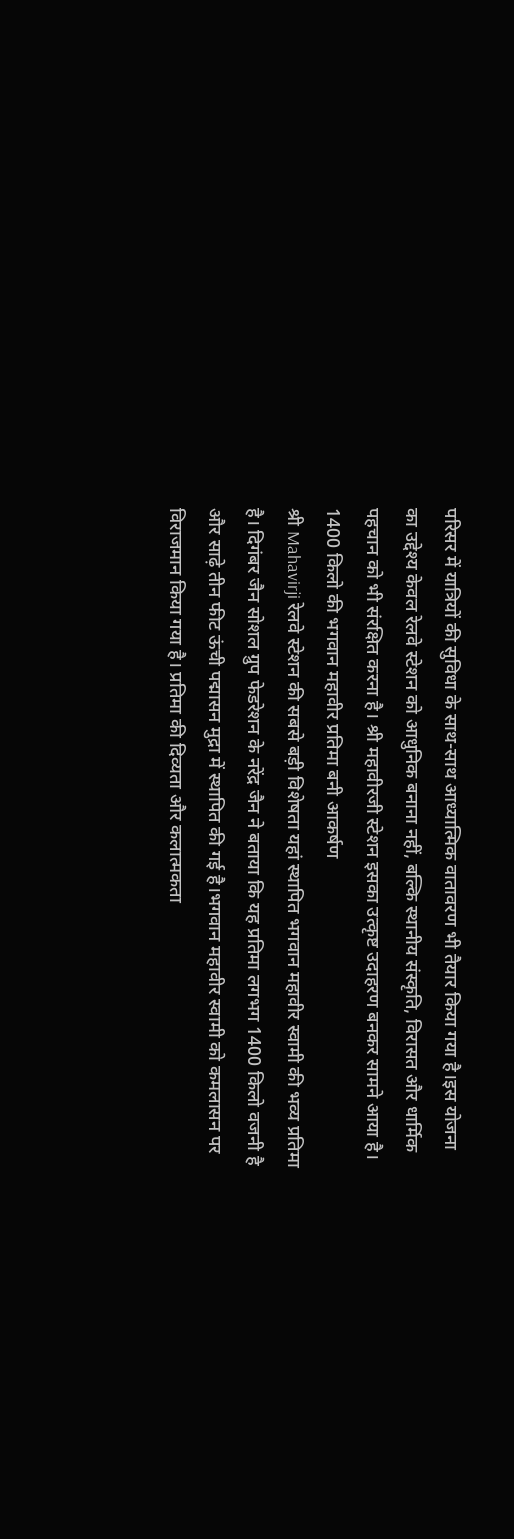परिसर में यात्रियों की सुविधा के साथ-साथ आध्यात्मिक वातावरण भी तैयार किया गया है।इस योजना का उद्देश्य केवल रेलवे स्टेशन को आधुनिक बनाना नहीं, बल्कि स्थानीय संस्कृति, विरासत और धार्मिक पहचान को भी संरक्षित करना है। श्री महावीरजी स्टेशन इसका उत्कृष्ट उदाहरण बनकर सामने आया है।
1400 किलो की भगवान महावीर प्रतिमा बनी आकर्षण
श्री Mahavirji रेलवे स्टेशन की सबसे बड़ी विशेषता यहां स्थापित भगवान महावीर स्वामी की भव्य प्रतिमा है। दिगंबर जैन सोशल ग्रुप फेडरेशन के नरेंद्र जैन ने बताया कि यह प्रतिमा लगभग 1400 किलो वजनी है और साढ़े तीन फीट ऊंची पद्मासन मुद्रा में स्थापित की गई है।भगवान महावीर स्वामी को कमलासन पर विराजमान किया गया है। प्रतिमा की दिव्यता और कलात्मकता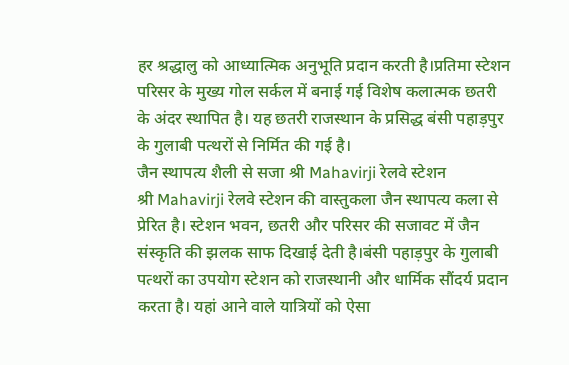हर श्रद्धालु को आध्यात्मिक अनुभूति प्रदान करती है।प्रतिमा स्टेशन परिसर के मुख्य गोल सर्कल में बनाई गई विशेष कलात्मक छतरी के अंदर स्थापित है। यह छतरी राजस्थान के प्रसिद्ध बंसी पहाड़पुर के गुलाबी पत्थरों से निर्मित की गई है।
जैन स्थापत्य शैली से सजा श्री Mahavirji रेलवे स्टेशन
श्री Mahavirji रेलवे स्टेशन की वास्तुकला जैन स्थापत्य कला से प्रेरित है। स्टेशन भवन, छतरी और परिसर की सजावट में जैन संस्कृति की झलक साफ दिखाई देती है।बंसी पहाड़पुर के गुलाबी पत्थरों का उपयोग स्टेशन को राजस्थानी और धार्मिक सौंदर्य प्रदान करता है। यहां आने वाले यात्रियों को ऐसा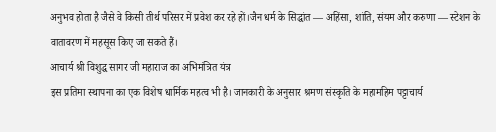अनुभव होता है जैसे वे किसी तीर्थ परिसर में प्रवेश कर रहे हों।जैन धर्म के सिद्धांत — अहिंसा, शांति, संयम और करुणा — स्टेशन के वातावरण में महसूस किए जा सकते हैं।
आचार्य श्री विशुद्ध सागर जी महाराज का अभिमंत्रित यंत्र
इस प्रतिमा स्थापना का एक विशेष धार्मिक महत्व भी है। जानकारी के अनुसार श्रमण संस्कृति के महामहिम पट्टाचार्य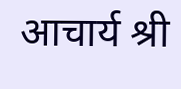आचार्य श्री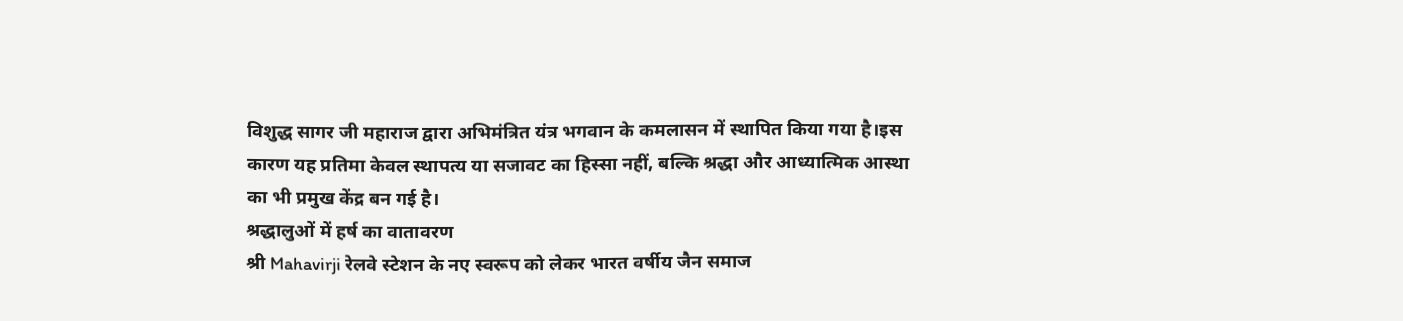विशुद्ध सागर जी महाराज द्वारा अभिमंत्रित यंत्र भगवान के कमलासन में स्थापित किया गया है।इस कारण यह प्रतिमा केवल स्थापत्य या सजावट का हिस्सा नहीं, बल्कि श्रद्धा और आध्यात्मिक आस्था का भी प्रमुख केंद्र बन गई है।
श्रद्धालुओं में हर्ष का वातावरण
श्री Mahavirji रेलवे स्टेशन के नए स्वरूप को लेकर भारत वर्षीय जैन समाज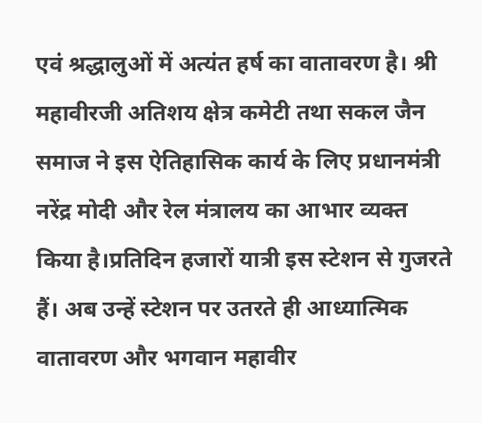एवं श्रद्धालुओं में अत्यंत हर्ष का वातावरण है। श्री महावीरजी अतिशय क्षेत्र कमेटी तथा सकल जैन समाज ने इस ऐतिहासिक कार्य के लिए प्रधानमंत्री नरेंद्र मोदी और रेल मंत्रालय का आभार व्यक्त किया है।प्रतिदिन हजारों यात्री इस स्टेशन से गुजरते हैं। अब उन्हें स्टेशन पर उतरते ही आध्यात्मिक वातावरण और भगवान महावीर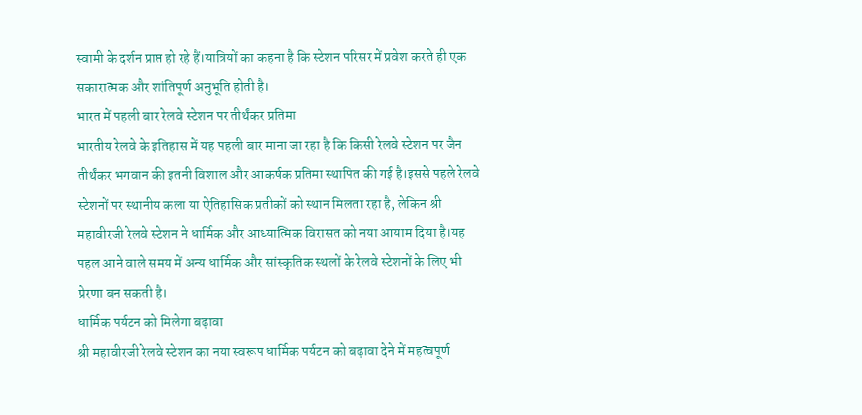स्वामी के दर्शन प्राप्त हो रहे हैं।यात्रियों का कहना है कि स्टेशन परिसर में प्रवेश करते ही एक सकारात्मक और शांतिपूर्ण अनुभूति होती है।
भारत में पहली बार रेलवे स्टेशन पर तीर्थंकर प्रतिमा
भारतीय रेलवे के इतिहास में यह पहली बार माना जा रहा है कि किसी रेलवे स्टेशन पर जैन तीर्थंकर भगवान की इतनी विशाल और आकर्षक प्रतिमा स्थापित की गई है।इससे पहले रेलवे स्टेशनों पर स्थानीय कला या ऐतिहासिक प्रतीकों को स्थान मिलता रहा है, लेकिन श्री महावीरजी रेलवे स्टेशन ने धार्मिक और आध्यात्मिक विरासत को नया आयाम दिया है।यह पहल आने वाले समय में अन्य धार्मिक और सांस्कृतिक स्थलों के रेलवे स्टेशनों के लिए भी प्रेरणा बन सकती है।
धार्मिक पर्यटन को मिलेगा बढ़ावा
श्री महावीरजी रेलवे स्टेशन का नया स्वरूप धार्मिक पर्यटन को बढ़ावा देने में महत्वपूर्ण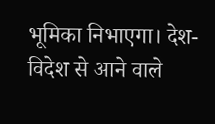भूमिका निभाएगा। देश-विदेश से आने वाले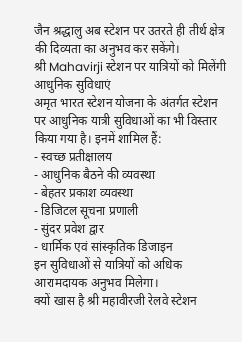जैन श्रद्धालु अब स्टेशन पर उतरते ही तीर्थ क्षेत्र की दिव्यता का अनुभव कर सकेंगे।
श्री Mahavirji स्टेशन पर यात्रियों को मिलेंगी आधुनिक सुविधाएं
अमृत भारत स्टेशन योजना के अंतर्गत स्टेशन पर आधुनिक यात्री सुविधाओं का भी विस्तार किया गया है। इनमें शामिल हैं:
- स्वच्छ प्रतीक्षालय
- आधुनिक बैठने की व्यवस्था
- बेहतर प्रकाश व्यवस्था
- डिजिटल सूचना प्रणाली
- सुंदर प्रवेश द्वार
- धार्मिक एवं सांस्कृतिक डिजाइन
इन सुविधाओं से यात्रियों को अधिक आरामदायक अनुभव मिलेगा।
क्यों खास है श्री महावीरजी रेलवे स्टेशन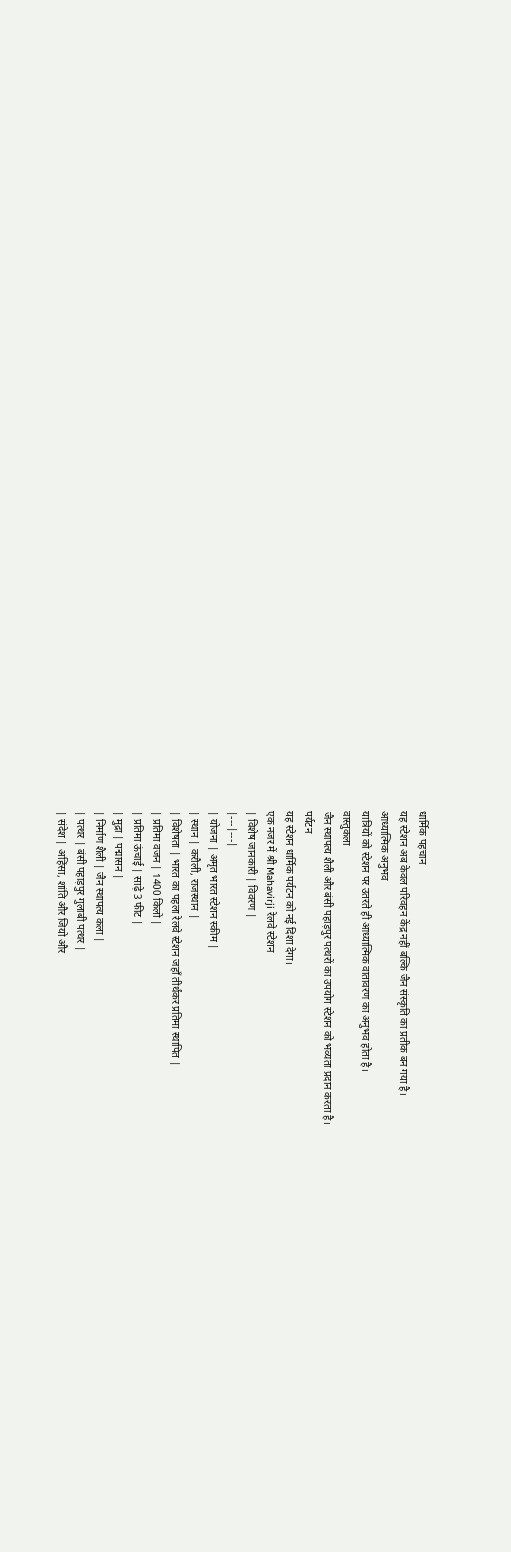धार्मिक पहचान
यह स्टेशन अब केवल परिवहन केंद्र नहीं बल्कि जैन संस्कृति का प्रतीक बन गया है।
आध्यात्मिक अनुभव
यात्रियों को स्टेशन पर उतरते ही आध्यात्मिक वातावरण का अनुभव होता है।
वास्तुकला
जैन स्थापत्य शैली और बंसी पहाड़पुर पत्थरों का उपयोग स्टेशन को भव्यता प्रदान करता है।
पर्यटन
यह स्टेशन धार्मिक पर्यटन को नई दिशा देगा।
एक नजर में श्री Mahavirji रेलवे स्टेशन
| विशेष जानकारी | विवरण |
|---|---|
| योजना | अमृत भारत स्टेशन स्कीम |
| स्थान | करौली, राजस्थान |
| विशेषता | भारत का पहला रेलवे स्टेशन जहाँ तीर्थंकर प्रतिमा स्थापित |
| प्रतिमा वजन | 1400 किलो |
| प्रतिमा ऊंचाई | साढ़े 3 फीट |
| मुद्रा | पद्मासन |
| निर्माण शैली | जैन स्थापत्य कला |
| पत्थर | बंसी पहाड़पुर गुलाबी पत्थर |
| संदेश | अहिंसा, शांति और जियो और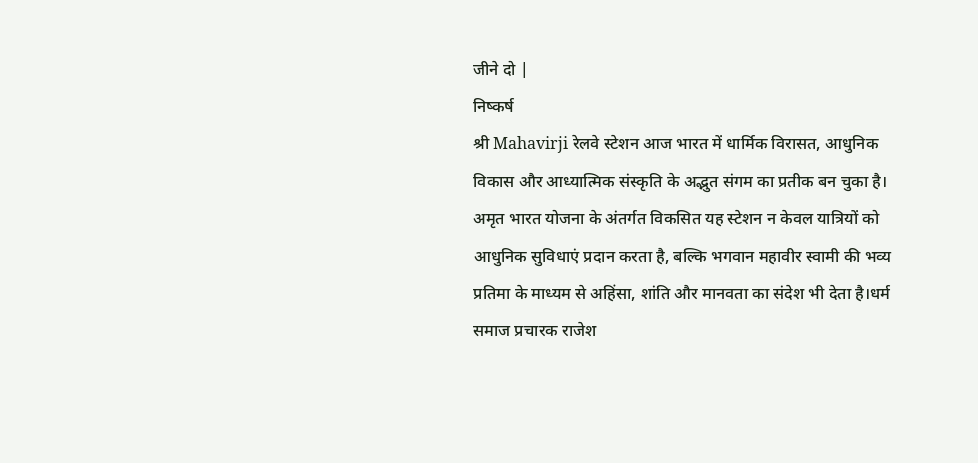जीने दो |
निष्कर्ष
श्री Mahavirji रेलवे स्टेशन आज भारत में धार्मिक विरासत, आधुनिक विकास और आध्यात्मिक संस्कृति के अद्भुत संगम का प्रतीक बन चुका है। अमृत भारत योजना के अंतर्गत विकसित यह स्टेशन न केवल यात्रियों को आधुनिक सुविधाएं प्रदान करता है, बल्कि भगवान महावीर स्वामी की भव्य प्रतिमा के माध्यम से अहिंसा, शांति और मानवता का संदेश भी देता है।धर्म समाज प्रचारक राजेश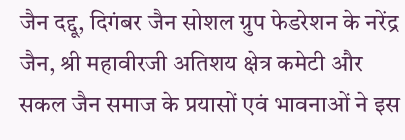जैन दद्दू, दिगंबर जैन सोशल ग्रुप फेडरेशन के नरेंद्र जैन, श्री महावीरजी अतिशय क्षेत्र कमेटी और सकल जैन समाज के प्रयासों एवं भावनाओं ने इस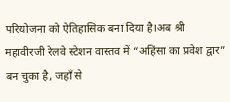परियोजना को ऐतिहासिक बना दिया है।अब श्री महावीरजी रेलवे स्टेशन वास्तव में “अहिंसा का प्रवेश द्वार” बन चुका है, जहाँ से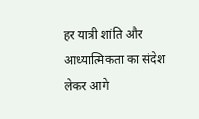हर यात्री शांति और आध्यात्मिकता का संदेश लेकर आगे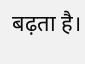बढ़ता है।